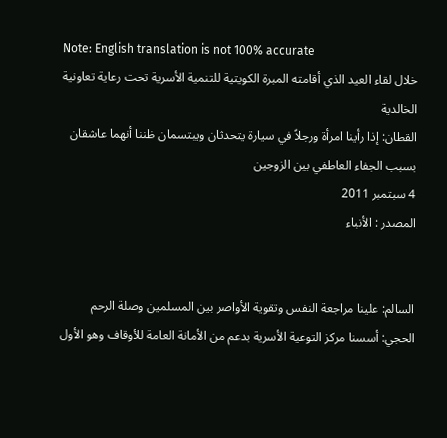Note: English translation is not 100% accurate
خلال لقاء العيد الذي أقامته المبرة الكويتية للتنمية الأسرية تحت رعاية تعاونية الخالدية
القطان: إذا رأينا امرأة ورجلاً في سيارة يتحدثان ويبتسمان ظننا أنهما عاشقان بسبب الجفاء العاطفي بين الزوجين
4 سبتمبر 2011
المصدر : الأنباء


السالم: علينا مراجعة النفس وتقوية الأواصر بين المسلمين وصلة الرحم
الحجي: أسسنا مركز التوعية الأسرية بدعم من الأمانة العامة للأوقاف وهو الأول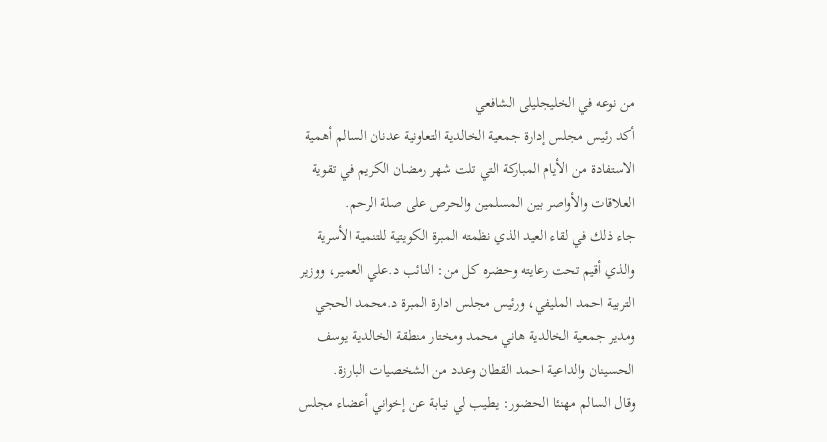من نوعه في الخليجليلى الشافعي
أكد رئيس مجلس إدارة جمعية الخالدية التعاونية عدنان السالم أهمية الاستفادة من الأيام المباركة التي تلت شهر رمضان الكريم في تقوية العلاقات والأواصر بين المسلمين والحرص على صلة الرحم.
جاء ذلك في لقاء العيد الذي نظمته المبرة الكويتية للتنمية الأسرية والذي أقيم تحت رعايته وحضره كل من: النائب د.علي العمير، ووزير التربية احمد المليفي، ورئيس مجلس ادارة المبرة د.محمد الحجي ومدير جمعية الخالدية هاني محمد ومختار منطقة الخالدية يوسف الحسينان والداعية احمد القطان وعدد من الشخصيات البارزة.
وقال السالم مهنئا الحضور: يطيب لي نيابة عن إخواني أعضاء مجلس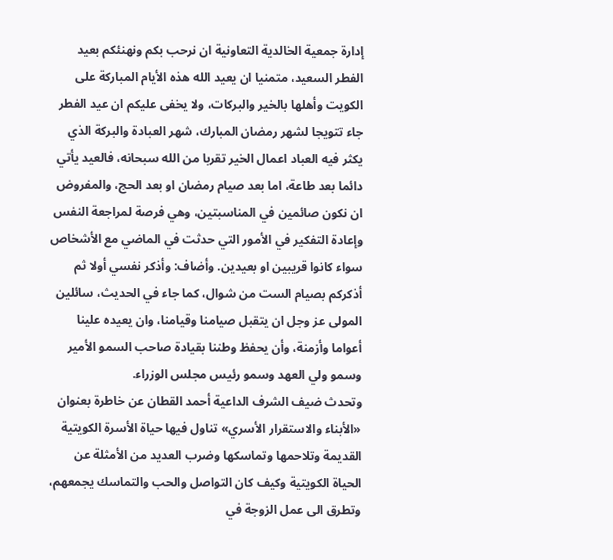إدارة جمعية الخالدية التعاونية ان نرحب بكم ونهنئكم بعيد الفطر السعيد، متمنيا ان يعيد الله هذه الأيام المباركة على الكويت وأهلها بالخير والبركات، ولا يخفى عليكم ان عيد الفطر جاء تتويجا لشهر رمضان المبارك، شهر العبادة والبركة الذي يكثر فيه العباد اعمال الخير تقربا من الله سبحانه، فالعيد يأتي دائما بعد طاعة، اما بعد صيام رمضان او بعد الحج، والمفروض ان نكون صائمين في المناسبتين، وهي فرصة لمراجعة النفس وإعادة التفكير في الأمور التي حدثت في الماضي مع الأشخاص سواء كانوا قريبين او بعيدين. وأضاف: وأذكر نفسي أولا ثم أذكركم بصيام الست من شوال، كما جاء في الحديث، سائلين المولى عز وجل ان يتقبل صيامنا وقيامنا، وان يعيده علينا أعواما وأزمنة، وأن يحفظ وطننا بقيادة صاحب السمو الأمير وسمو ولي العهد وسمو رئيس مجلس الوزراء.
وتحدث ضيف الشرف الداعية أحمد القطان عن خاطرة بعنوان «الأبناء والاستقرار الأسري» تناول فيها حياة الأسرة الكويتية القديمة وتلاحمها وتماسكها وضرب العديد من الأمثلة عن الحياة الكويتية وكيف كان التواصل والحب والتماسك يجمعهم، وتطرق الى عمل الزوجة في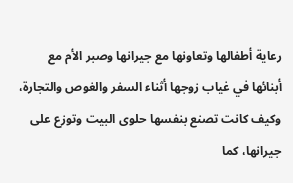رعاية أطفالها وتعاونها مع جيرانها وصبر الأم مع أبنائها في غياب زوجها أثناء السفر والغوص والتجارة، وكيف كانت تصنع بنفسها حلوى البيت وتوزع على جيرانها، كما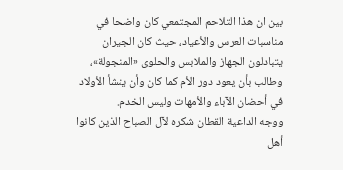بين ان هذا التلاحم المجتمعي كان واضحا في مناسبات العرس والأعياد، حيث كان الجيران يتبادلون الجهاز والملابس والحلوى «المنجولة»، وطالب بأن يعود دور الأم كما كان وأن ينشأ الأولاد في أحضان الآباء والأمهات وليس الخدم.
ووجه الداعية القطان شكره لآل الصباح الذين كانوا أهل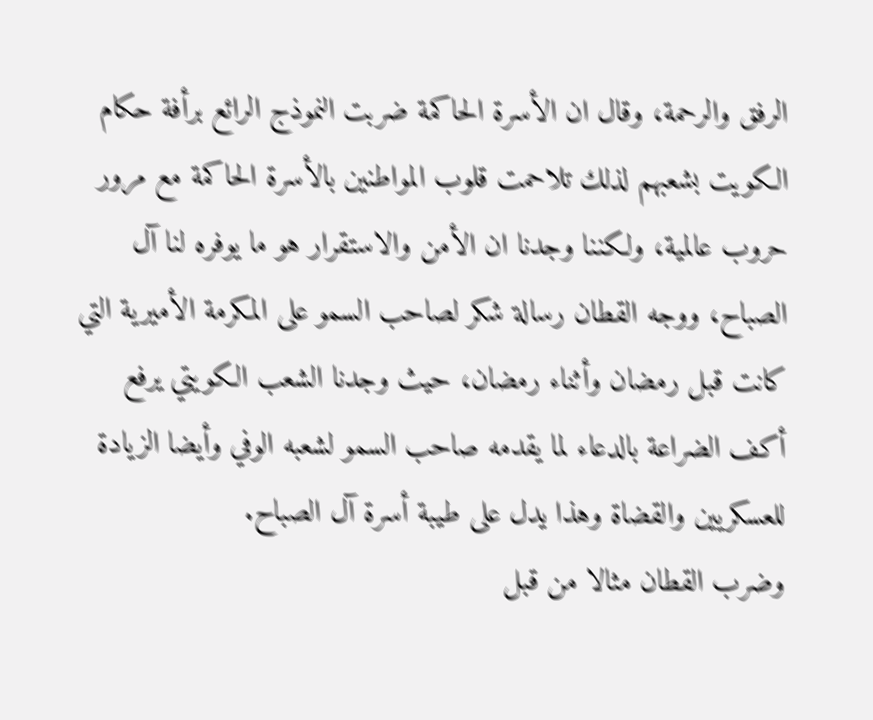الرفق والرحمة، وقال ان الأسرة الحاكمة ضربت النموذج الرائع برأفة حكام الكويت بشعبهم لذلك تلاحمت قلوب المواطنين بالأسرة الحاكمة مع مرور حروب عالمية، ولكننا وجدنا ان الأمن والاستقرار هو ما يوفره لنا آل الصباح، ووجه القطان رسالة شكر لصاحب السمو على المكرمة الأميرية التي كانت قبل رمضان وأثناء رمضان، حيث وجدنا الشعب الكويتي يرفع أكف الضراعة بالدعاء لما يقدمه صاحب السمو لشعبه الوفي وأيضا الزيادة للعسكريين والقضاة وهذا يدل على طيبة أسرة آل الصباح.
وضرب القطان مثالا من قبل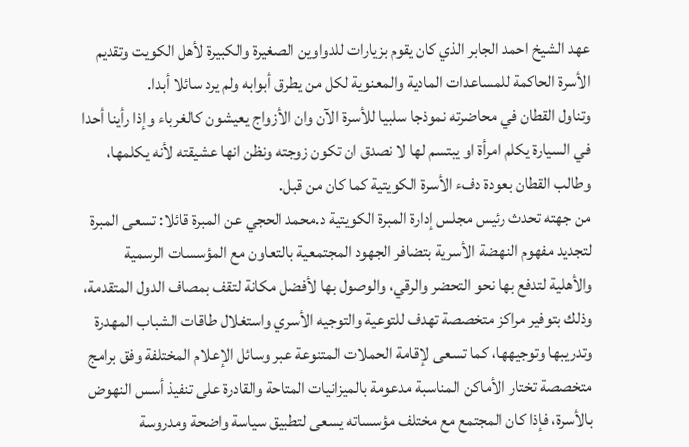عهد الشيخ احمد الجابر الذي كان يقوم بزيارات للدواوين الصغيرة والكبيرة لأهل الكويت وتقديم الأسرة الحاكمة للمساعدات المادية والمعنوية لكل من يطرق أبوابه ولم يرد سائلا أبدا.
وتناول القطان في محاضرته نموذجا سلبيا للأسرة الآن وان الأزواج يعيشون كالغرباء وإذا رأينا أحدا في السيارة يكلم امرأة او يبتسم لها لا نصدق ان تكون زوجته ونظن انها عشيقته لأنه يكلمها، وطالب القطان بعودة دفء الأسرة الكويتية كما كان من قبل.
من جهته تحدث رئيس مجلس إدارة المبرة الكويتية د.محمد الحجي عن المبرة قائلا: تسعى المبرة لتجديد مفهوم النهضة الأسرية بتضافر الجهود المجتمعية بالتعاون مع المؤسسات الرسمية والأهلية لتدفع بها نحو التحضر والرقي، والوصول بها لأفضل مكانة لتقف بمصاف الدول المتقدمة، وذلك بتوفير مراكز متخصصة تهدف للتوعية والتوجيه الأسري واستغلال طاقات الشباب المهدرة وتدريبها وتوجيهها، كما تسعى لإقامة الحملات المتنوعة عبر وسائل الإعلام المختلفة وفق برامج متخصصة تختار الأماكن المناسبة مدعومة بالميزانيات المتاحة والقادرة على تنفيذ أسس النهوض بالأسرة، فإذا كان المجتمع مع مختلف مؤسساته يسعى لتطبيق سياسة واضحة ومدروسة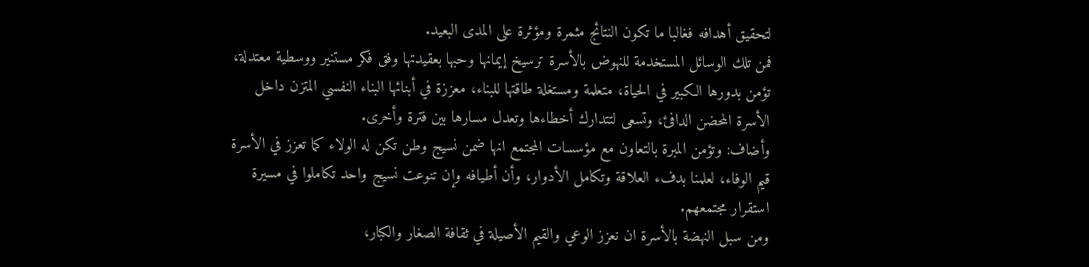لتحقيق أهدافه فغالبا ما تكون النتائج مثمرة ومؤثرة على المدى البعيد.
فمن تلك الوسائل المستخدمة للنهوض بالأسرة ترسيخ إيمانها وحبها بعقيدتها وفق فكر مستنير ووسطية معتدلة، تؤمن بدورها الكبير في الحياة، متعلمة ومستغلة طاقتها للبناء، معززة في أبنائها البناء النفسي المتزن داخل الأسرة المحضن الدافئ، وتسعى لتتدارك أخطاءها وتعدل مسارها بين فترة وأخرى.
وأضاف: وتؤمن المبرة بالتعاون مع مؤسسات المجتمع انها ضمن نسيج وطن تكن له الولاء كما تعزز في الأسرة قيم الوفاء، لعلمنا بدفء العلاقة وتكامل الأدوار، وأن أطيافه وإن تنوعت نسيج واحد تكاملوا في مسيرة استقرار مجتمعهم.
ومن سبل النهضة بالأسرة ان نعزز الوعي والقيم الأصيلة في ثقافة الصغار والكبار،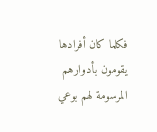فكلما كان أفرادها يقومون بأدوارهم المرسومة لهم بوعي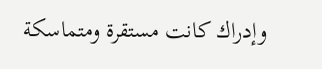وإدراك كانت مستقرة ومتماسكة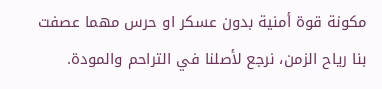مكونة قوة أمنية بدون عسكر او حرس مهما عصفت بنا رياح الزمن، نرجع لأصلنا في التراحم والمودة.